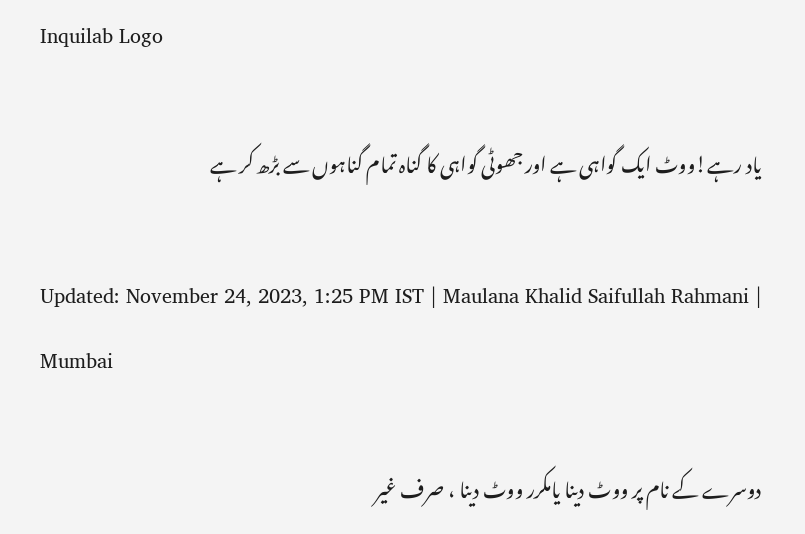Inquilab Logo

یاد رہے!ووٹ ایک گواہی ہے اور جھوٹی گواہی کا گناہ تمام گناہوں سے بڑھ کر ہے

Updated: November 24, 2023, 1:25 PM IST | Maulana Khalid Saifullah Rahmani | Mumbai

دوسرے کے نام پر ووٹ دینا یامکرر ووٹ دینا ، صرف غیر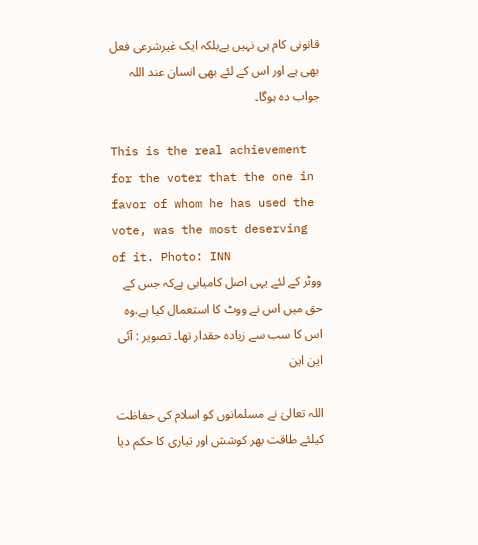قانونی کام ہی نہیں ہےبلکہ ایک غیرشرعی فعل بھی ہے اور اس کے لئے بھی انسان عند اللہ جواب دہ ہوگا۔

This is the real achievement for the voter that the one in favor of whom he has used the vote, was the most deserving of it. Photo: INN
ووٹر کے لئے یہی اصل کامیابی ہےکہ جس کے حق میں اس نے ووٹ کا استعمال کیا ہے،وہ اس کا سب سے زیادہ حقدار تھا۔ تصویر : آئی این این

اللہ تعالیٰ نے مسلمانوں کو اسلام کی حفاظت کیلئے طاقت بھر کوشش اور تیاری کا حکم دیا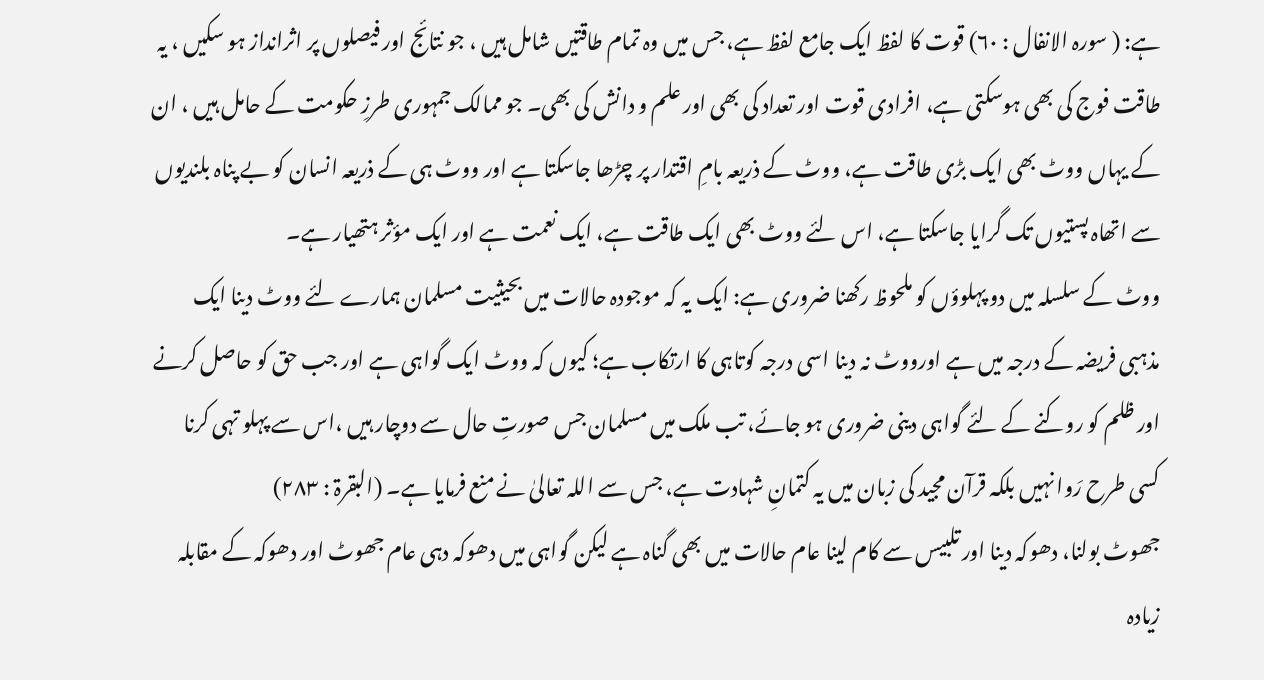ہے: ( سورہ الانفال : ۶۰) قوت کا لفظ ایک جامع لفظ ہے، جس میں وہ تمام طاقتیں شامل ہیں ، جو نتائج اور فیصلوں پر اثرانداز ہو سکیں ، یہ طاقت فوج کی بھی ہوسکتی ہے، افرادی قوت اور تعداد کی بھی اور علم و دانش کی بھی۔ جو ممالک جمہوری طرزِ حکومت کے حامل ہیں ، ان کے یہاں ووٹ بھی ایک بڑی طاقت ہے، ووٹ کے ذریعہ بامِ اقتدار پر چڑھا جاسکتا ہے اور ووٹ ہی کے ذریعہ انسان کو بے پناہ بلندیوں سے اتھاہ پستیوں تک گرایا جاسکتا ہے، اس لئے ووٹ بھی ایک طاقت ہے، ایک نعمت ہے اور ایک مؤثر ہتھیار ہے۔
ووٹ کے سلسلہ میں دو پہلوؤں کو ملحوظ رکھنا ضروری ہے: ایک یہ کہ موجودہ حالات میں بحیثیت مسلمان ہمارے لئے ووٹ دینا ایک مذہبی فریضہ کے درجہ میں ہے اورووٹ نہ دینا اسی درجہ کوتاہی کا ارتکاب ہے؛ کیوں کہ ووٹ ایک گواہی ہے اور جب حق کو حاصل کرنے اور ظلم کو روکنے کے لئے گواہی دینی ضروری ہو جائے، تب ملک میں مسلمان جس صورتِ حال سے دوچار ہیں ،اس سے پہلو تہی کرنا کسی طرح رَوا نہیں بلکہ قرآن مجید کی زبان میں یہ کتمانِ شہادت ہے، جس سے اللہ تعالیٰ نے منع فرمایا ہے۔ (البقرۃ : ۲۸۳)
جھوٹ بولنا، دھوکہ دینا اور تلبیس سے کام لینا عام حالات میں بھی گناہ ہے لیکن گواہی میں دھوکہ دہی عام جھوٹ اور دھوکہ کے مقابلہ زیادہ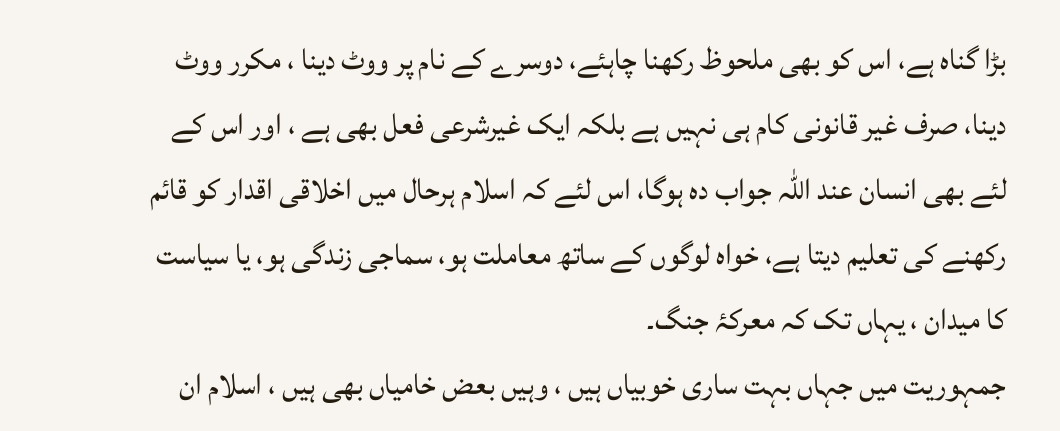بڑا گناہ ہے، اس کو بھی ملحوظ رکھنا چاہئے، دوسرے کے نام پر ووٹ دینا ، مکرر ووٹ دینا، صرف غیر قانونی کام ہی نہیں ہے بلکہ ایک غیرشرعی فعل بھی ہے ، اور اس کے لئے بھی انسان عند اللہ جواب دہ ہوگا، اس لئے کہ اسلام ہرحال میں اخلاقی اقدار کو قائم رکھنے کی تعلیم دیتا ہے، خواہ لوگوں کے ساتھ معاملت ہو، سماجی زندگی ہو، یا سیاست کا میدان ، یہاں تک کہ معرکۂ جنگ۔
جمہوریت میں جہاں بہت ساری خوبیاں ہیں ، وہیں بعض خامیاں بھی ہیں ، اسلام ان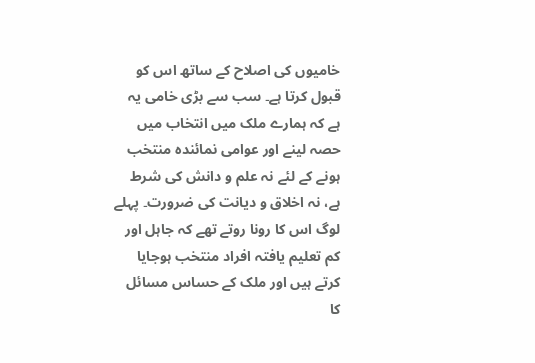خامیوں کی اصلاح کے ساتھ اس کو قبول کرتا ہے۔ سب سے بڑی خامی یہ ہے کہ ہمارے ملک میں انتخاب میں حصہ لینے اور عوامی نمائندہ منتخب ہونے کے لئے نہ علم و دانش کی شرط ہے، نہ اخلاق و دیانت کی ضرورت۔ پہلے لوگ اس کا رونا روتے تھے کہ جاہل اور کم تعلیم یافتہ افراد منتخب ہوجایا کرتے ہیں اور ملک کے حساس مسائل کا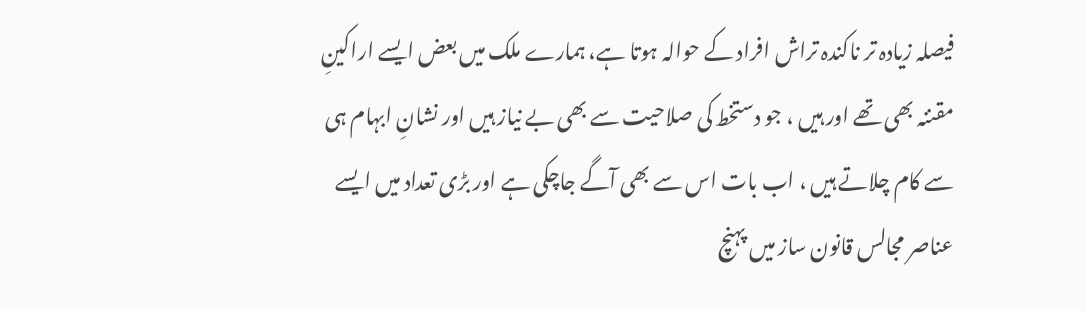فیصلہ زیادہ تر ناکندہ تراش افراد کے حوالہ ہوتا ہے، ہمارے ملک میں بعض ایسے اراکینِ مقننہ بھی تھے اور ہیں ، جو دستخط کی صلاحیت سے بھی بے نیاز ہیں اور نشانِ ابہام ہی سے کام چلاتے ہیں ، اب بات اس سے بھی آگے جاچکی ہے اور بڑی تعداد میں ایسے عناصر مجالس قانون ساز میں پہنچ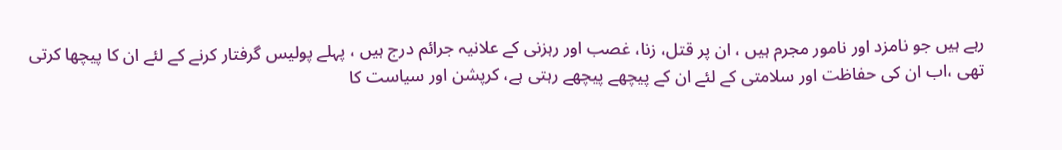رہے ہیں جو نامزد اور نامور مجرم ہیں ، ان پر قتل، زنا، غصب اور رہزنی کے علانیہ جرائم درج ہیں ، پہلے پولیس گرفتار کرنے کے لئے ان کا پیچھا کرتی تھی ،اب ان کی حفاظت اور سلامتی کے لئے ان کے پیچھے پیچھے رہتی ہے، کرپشن اور سیاست کا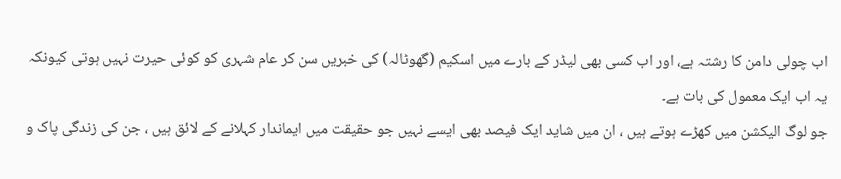اب چولی دامن کا رشتہ ہے، اور اب کسی بھی لیڈر کے بارے میں اسکیم (گھوٹالہ) کی خبریں سن کر عام شہری کو کوئی حیرت نہیں ہوتی کیونکہ یہ اب ایک معمول کی بات ہے۔
جو لوگ الیکشن میں کھڑے ہوتے ہیں ، ان میں شاید ایک فیصد بھی ایسے نہیں جو حقیقت میں ایماندار کہلانے کے لائق ہیں ، جن کی زندگی پاک و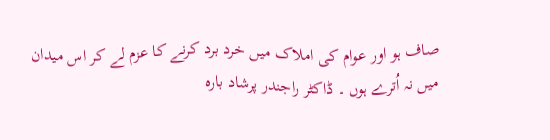صاف ہو اور عوام کی املاک میں خرد برد کرنے کا عزم لے کر اس میدان میں نہ اُترے ہوں ۔ ڈاکٹر راجندر پرشاد بارہ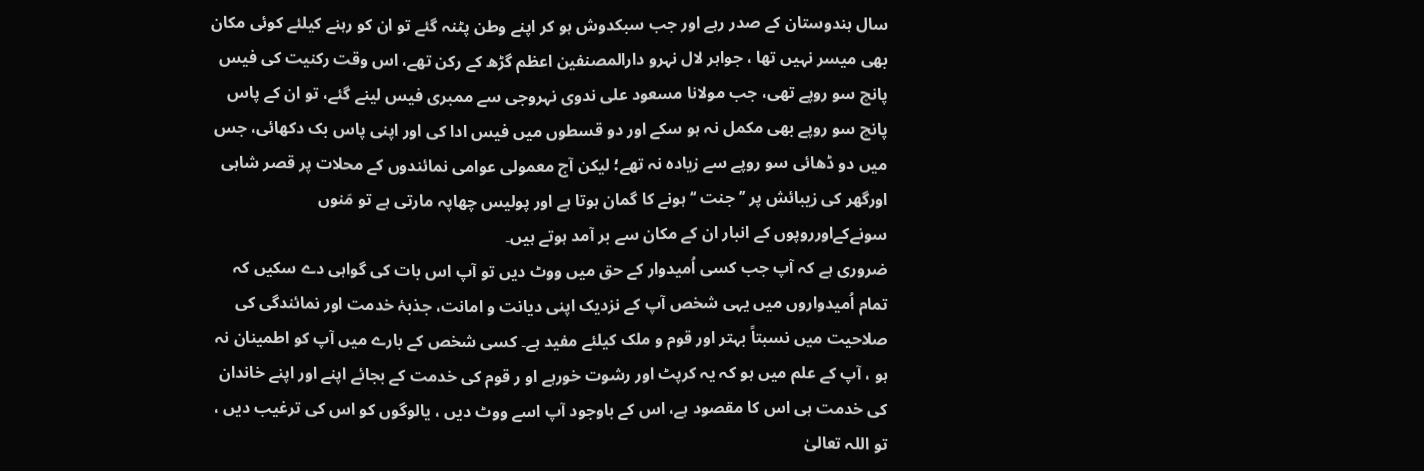سال ہندوستان کے صدر رہے اور جب سبکدوش ہو کر اپنے وطن پٹنہ گئے تو ان کو رہنے کیلئے کوئی مکان بھی میسر نہیں تھا ، جواہر لال نہرو دارالمصنفین اعظم گڑھ کے رکن تھے، اس وقت رکنیت کی فیس پانچ سو روپے تھی، جب مولانا مسعود علی ندوی نہروجی سے ممبری فیس لینے گئے، تو ان کے پاس پانچ سو روپے بھی مکمل نہ ہو سکے اور دو قسطوں میں فیس ادا کی اور اپنی پاس بک دکھائی، جس میں دو ڈھائی سو روپے سے زیادہ نہ تھے؛ لیکن آج معمولی عوامی نمائندوں کے محلات پر قصر شاہی اورگھر کی زیبائش پر ’’ جنت ‘‘ ہونے کا گمان ہوتا ہے اور پولیس چھاپہ مارتی ہے تو مَنوں سونےکےاورروپوں کے انبار ان کے مکان سے بر آمد ہوتے ہیں۔
ضروری ہے کہ آپ جب کسی اُمیدوار کے حق میں ووٹ دیں تو آپ اس بات کی گواہی دے سکیں کہ تمام اُمیدواروں میں یہی شخص آپ کے نزدیک اپنی دیانت و امانت، جذبۂ خدمت اور نمائندگی کی صلاحیت میں نسبتاً بہتر اور قوم و ملک کیلئے مفید ہے۔ کسی شخص کے بارے میں آپ کو اطمینان نہ ہو ، آپ کے علم میں ہو کہ یہ کرپٹ اور رشوت خورہے او ر قوم کی خدمت کے بجائے اپنے اور اپنے خاندان کی خدمت ہی اس کا مقصود ہے، اس کے باوجود آپ اسے ووٹ دیں ، یالوگوں کو اس کی ترغیب دیں ، تو اللہ تعالیٰ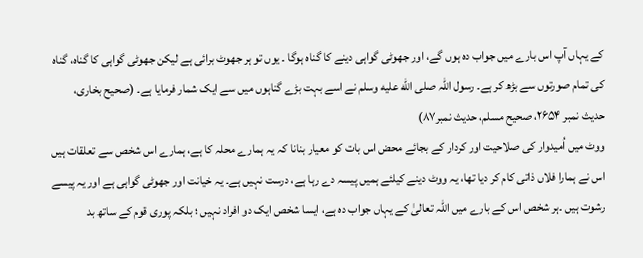کے یہاں آپ اس بارے میں جواب دہ ہوں گے، اور جھوٹی گواہی دینے کا گناہ ہوگا ۔ یوں تو ہر جھوٹ برائی ہے لیکن جھوٹی گواہی کا گناہ، گناہ کی تمام صورتوں سے بڑھ کر ہے۔ رسول اللہ صلى الله عليه وسلم نے اسے بہت بڑے گناہوں میں سے ایک شمار فرمایا ہے۔ (صحیح بخاری، حدیث نمبر ۲۶۵۴، صحیح مسلم، حدیث نمبر۸۷)
ووٹ میں اُمیدوار کی صلاحیت اور کردار کے بجائے محض اس بات کو معیار بنانا کہ یہ ہمارے محلہ کا ہے، ہمارے اس شخص سے تعلقات ہیں اس نے ہمارا فلاں ذاتی کام کر دیا تھا، یہ ووٹ دینے کیلئے ہمیں پیسہ دے رہا ہے، درست نہیں ہے۔ یہ خیانت اور جھوٹی گواہی ہے اور یہ پیسے رشوت ہیں ۔ہر شخص اس کے بارے میں اللہ تعالیٰ کے یہاں جواب دہ ہے، ایسا شخص ایک دو افراد نہیں ؛ بلکہ پوری قوم کے ساتھ بد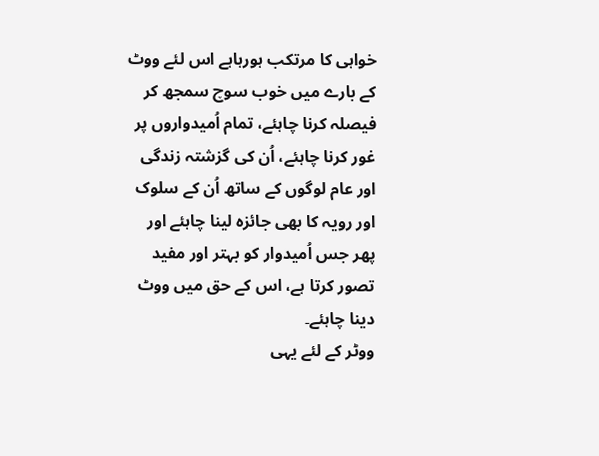خواہی کا مرتکب ہورہاہے اس لئے ووٹ کے بارے میں خوب سوچ سمجھ کر فیصلہ کرنا چاہئے، تمام اُمیدواروں پر غور کرنا چاہئے، اُن کی گزشتہ زندگی اور عام لوگوں کے ساتھ اُن کے سلوک اور رویہ کا بھی جائزہ لینا چاہئے اور پھر جس اُمیدوار کو بہتر اور مفید تصور کرتا ہے، اس کے حق میں ووٹ دینا چاہئے۔
ووٹر کے لئے یہی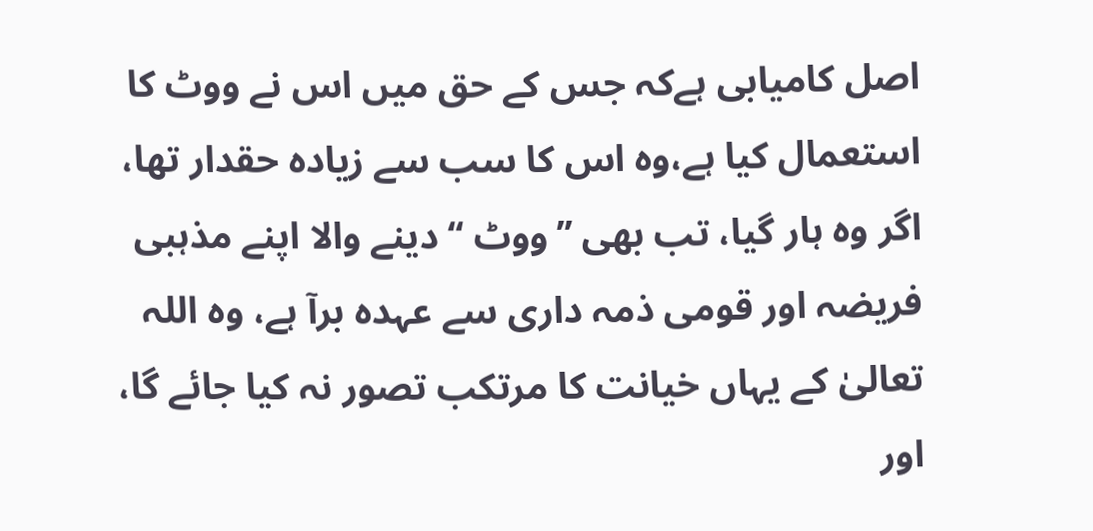اصل کامیابی ہےکہ جس کے حق میں اس نے ووٹ کا استعمال کیا ہے،وہ اس کا سب سے زیادہ حقدار تھا، اگر وہ ہار گیا، تب بھی ’’ووٹ ‘‘ دینے والا اپنے مذہبی فریضہ اور قومی ذمہ داری سے عہدہ برآ ہے، وہ اللہ تعالیٰ کے یہاں خیانت کا مرتکب تصور نہ کیا جائے گا، اور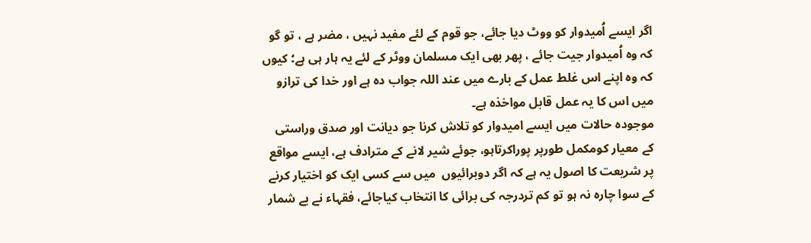اگر ایسے اُمیدوار کو ووٹ دیا جائے، جو قوم کے لئے مفید نہیں ، مضر ہے ، تو گو کہ وہ اُمیدوار جیت جائے ، پھر بھی ایک مسلمان ووٹر کے لئے یہ ہار ہی ہے؛ کیوں کہ وہ اپنے اس غلط عمل کے بارے میں عند اللہ جواب دہ ہے اور خدا کی ترازو میں اس کا یہ عمل قابل مواخذہ ہے۔
موجودہ حالات میں ایسے امیدوار کو تلاش کرنا جو دیانت اور صدق وراستی کے معیار کومکمل طورپر پوراکرتاہو، جوئے شیر لانے کے مترادف ہے، ایسے مواقع پر شریعت کا اصول یہ ہے کہ اگر دوبرائیوں  میں سے کسی ایک کو اختیار کرنے کے سوا چارہ نہ ہو تو کم تردرجہ کی برائی کا انتخاب کیاجائے، فقہاء نے بے شمار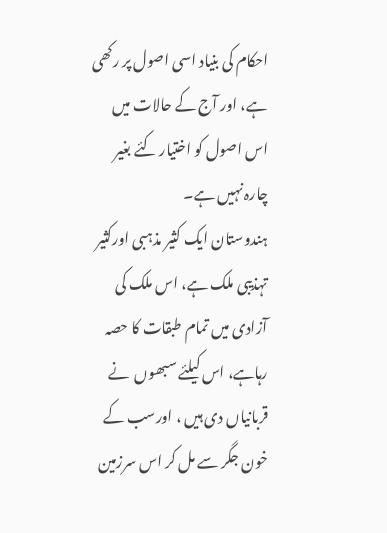احکام کی بنیاد اسی اصول پر رکھی ہے، اور آج کے حالات میں اس اصول کو اختیار کئے بغیر چارہ نہیں ہے۔
ہندوستان ایک کثیر مذہبی اورکثیر تہذیبی ملک ہے، اس ملک کی آزادی میں تمام طبقات کا حصہ رہاہے، اس کیلئے سبھوں  نے قربانیاں دی ہیں ، اورسب کے خون جگر سے مل کر اس سرزمین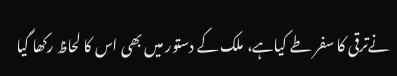نےترقی کا سفر طے کیاہے، ملک کے دستور میں بھی اس کا لحاظ رکھا گیا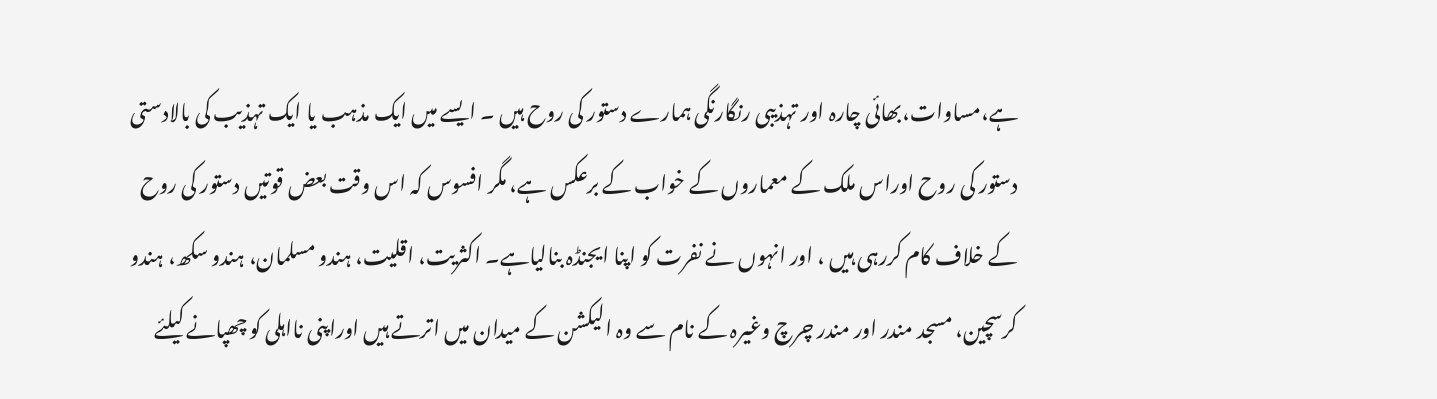ہے،مساوات،بھائی چارہ اور تہذیبی رنگارنگی ہمارے دستور کی روح ہیں ۔ ایسے میں ایک مذہب یا ایک تہذیب کی بالادستی دستور کی روح اوراس ملک کے معماروں کے خواب کے برعکس ہے، مگر افسوس کہ اس وقت بعض قوتیں دستور کی روح کے خلاف کام کررہی ہیں ، اور انہوں نے نفرت کو اپنا ایجنڈہ بنالیاہے۔ اکثریت، اقلیت، ہندو مسلمان، ہندو سکھ، ہندو کرسچین، مسجد مندر اور مندر چرچ وغیرہ کے نام سے وہ الیکشن کے میدان میں اترتے ہیں اوراپنی نااہلی کو چھپانے کیلئے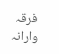فرقہ وارانہ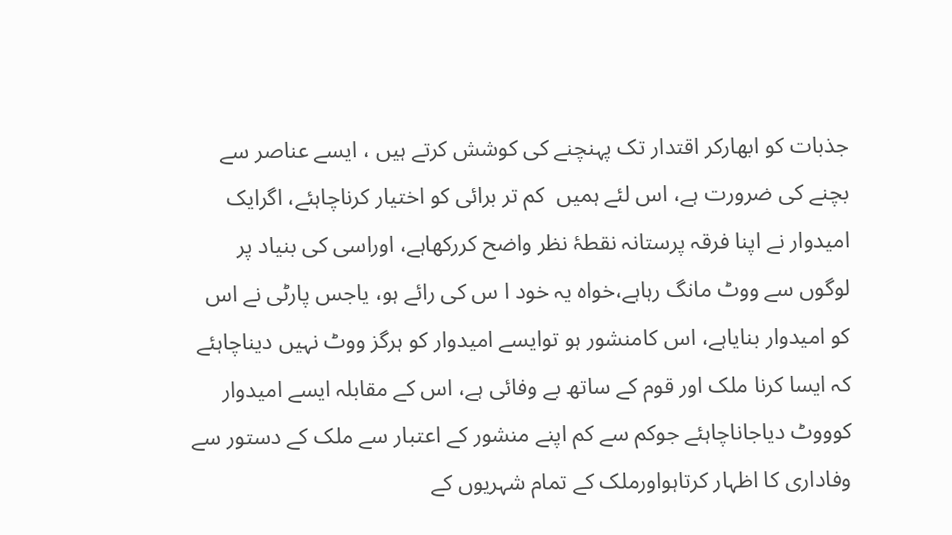جذبات کو ابھارکر اقتدار تک پہنچنے کی کوشش کرتے ہیں ، ایسے عناصر سے بچنے کی ضرورت ہے، اس لئے ہمیں  کم تر برائی کو اختیار کرناچاہئے، اگرایک امیدوار نے اپنا فرقہ پرستانہ نقطۂ نظر واضح کررکھاہے، اوراسی کی بنیاد پر لوگوں سے ووٹ مانگ رہاہے،خواہ یہ خود ا س کی رائے ہو، یاجس پارٹی نے اس کو امیدوار بنایاہے، اس کامنشور ہو توایسے امیدوار کو ہرگز ووٹ نہیں دیناچاہئے کہ ایسا کرنا ملک اور قوم کے ساتھ بے وفائی ہے، اس کے مقابلہ ایسے امیدوار کوووٹ دیاجاناچاہئے جوکم سے کم اپنے منشور کے اعتبار سے ملک کے دستور سے وفاداری کا اظہار کرتاہواورملک کے تمام شہریوں کے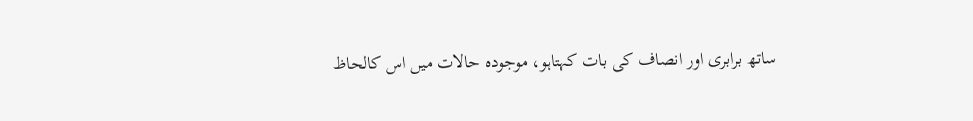ساتھ برابری اور انصاف کی بات کہتاہو، موجودہ حالات میں اس کالحاظ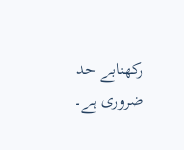رکھنابے حد ضروری ہے۔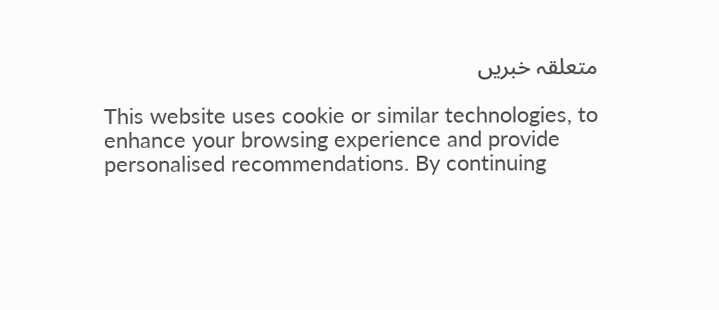متعلقہ خبریں

This website uses cookie or similar technologies, to enhance your browsing experience and provide personalised recommendations. By continuing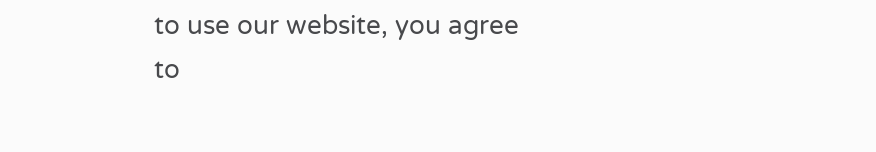to use our website, you agree to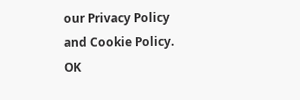our Privacy Policy and Cookie Policy. OK